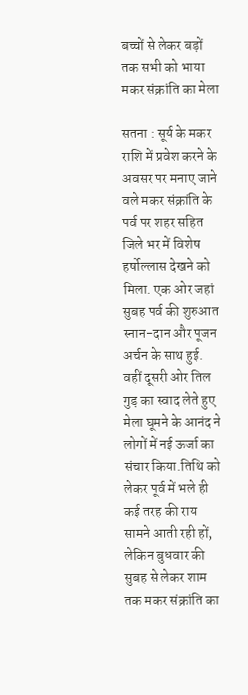बच्चों से लेकर बड़ों तक सभी को भाया मकर संक्रांति का मेला

सतना : सूर्य के मकर राशि में प्रवेश करने के अवसर पर मनाए जाने वले मकर संक्रांति के पर्व पर शहर सहित जिले भर में विशेष हर्षोल्लास देखने को मिला. एक ओर जहां सुबह पर्व की शुरुआत स्नान-दान और पूजन अर्चन के साथ हुई. वहीं दूसरी ओर तिल गुड़ का स्वाद लेते हुए मेला घूमने के आनंद ने लोगों में नई ऊर्जा का संचार किया.तिथि को लेकर पूर्व में भले ही कई तरह की राय सामने आती रही हों, लेकिन बुधवार की सुबह से लेकर शाम तक मकर संक्रांति का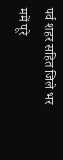पर्व शहर सहित जिले भर ममें पूरे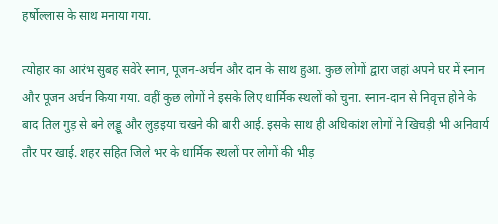हर्षोल्लास के साथ मनाया गया.

त्योहार का आरंभ सुबह सवेरे स्नान, पूजन-अर्चन और दान के साथ हुआ. कुछ लोगों द्वारा जहां अपने घर में स्नान और पूजन अर्चन किया गया. वहीं कुछ लोगों ने इसके लिए धार्मिक स्थलों को चुना. स्नान-दान से निवृत्त होने के बाद तिल गुड़ से बने लड्डू और लुड़इया चखने की बारी आई. इसके साथ ही अधिकांश लोगों ने खिचड़ी भी अनिवार्य तौर पर खाई. शहर सहित जिले भर के धार्मिक स्थलों पर लोगों की भीड़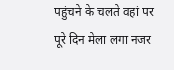पहुंचने के चलते वहां पर पूरे दिन मेला लगा नजर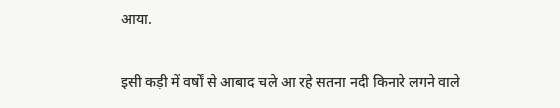आया.

इसी कड़ी में वर्षों से आबाद चले आ रहे सतना नदी किनारे लगने वाले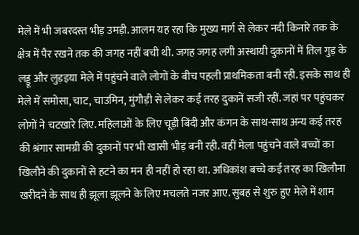मेले में भी जबरदस्त भीड़ उमड़ी. आलम यह रहा कि मुख्य मार्ग से लेकर नदी किनारे तक के क्षेत्र में पैर रखने तक की जगह नहीं बची थी. जगह जगह लगी अस्थायी दुकानों में तिल गुड़ के लड्डू और लुड़इया मेले में पहुंचने वाले लोगों के बीच पहली प्राथमिकता बनी रही. इसके साथ ही मेले में समोसा, चाट, चाउमिन, मुंगौड़ी से लेकर कई तरह दुकानें सजी रहीं. जहां पर पहुंचकर लोगों ने चटखारे लिए. महिलाओं के लिए चूड़ी बिंदी और कंगन के साथ-साथ अन्य कई तरह की श्रंगार सामग्री की दुकानों पर भी खासी भीड़ बनी रही. वहीं मेला पहुंचने वाले बच्चों का खिलौने की दुकानों से हटने का मन ही नहीं हो रहा था. अधिकांश बच्चे कई तरह का खिलौना खरीदने के साथ ही झूला झूलने के लिए मचलते नजर आए. सुबह से शुरु हुए मेले में शाम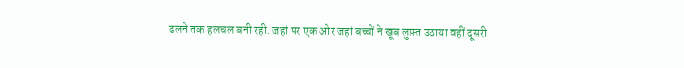ढलने तक हलचल बनी रही. जहां पर एक ओर जहां बच्चों ने खूब लुफ़्त उठाया वहीं दूसरी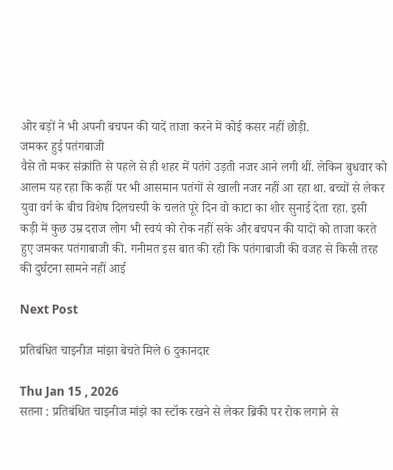ओर बड़ों ने भी अपनी बचपन की यादें ताजा करने में कोई कसर नहीं छोड़ी.
जमकर हुई पतंगबाजी
वैसे तो मकर संक्रांति से पहले से ही शहर में पतंगे उड़ती नजर आने लगी थीं. लेकिन बुधवार को आलम यह रहा कि कहीं पर भी आसमान पतंगों से खाली नजर नहीं आ रहा था. बच्चों से लेकर युवा वर्ग के बीच विशेष दिलचस्पी के चलते पूरे दिन वो काटा का शोर सुनाई देता रहा. इसी कड़ी में कुछ उम्र दराज लोग भी स्वयं को रोक नहीं सके और बचपन की यादों को ताजा करते हुए जमकर पतंगाबाजी की. गनीमत इस बात की रही कि पतंगाबाजी की वजह से किसी तरह की दुर्घटना सामने नहीं आई

Next Post

प्रतिबंधित चाइनीज मांझा बेचते मिले 6 दुकानदार

Thu Jan 15 , 2026
सतना : प्रतिबंधित चाइनीज मांझे का स्टॉक रखने से लेकर ब्रिकी पर रोक लगाने से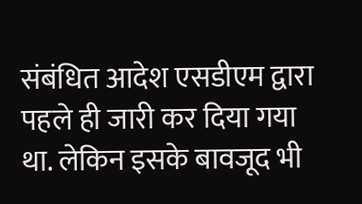संबंधित आदेश एसडीएम द्वारा पहले ही जारी कर दिया गया था. लेकिन इसके बावजूद भी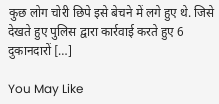कुछ लोग चोरी छिपे इसे बेचने में लगे हुए थे. जिसे देखते हुए पुलिस द्वारा कार्रवाई करते हुए 6 दुकानदारों […]

You May Like